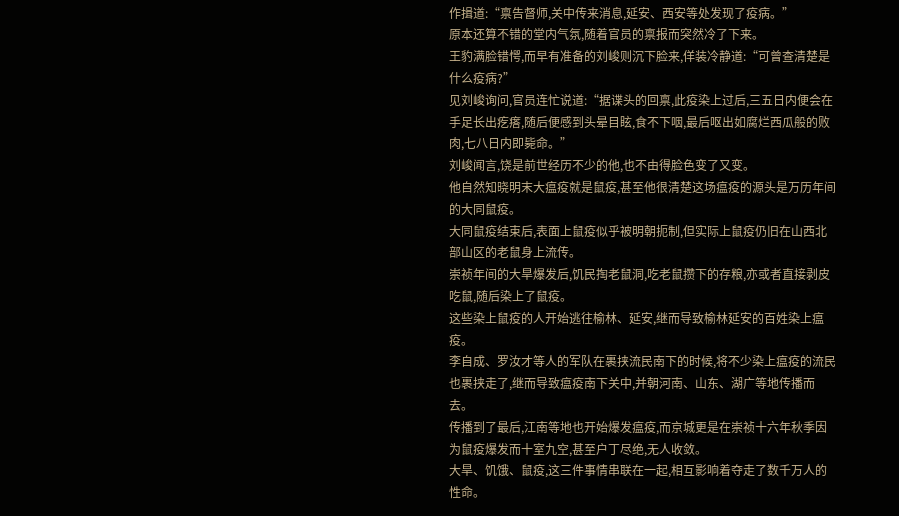作揖道:“禀告督师,关中传来消息,延安、西安等处发现了疫病。”
原本还算不错的堂内气氛,随着官员的禀报而突然冷了下来。
王豹满脸错愕,而早有准备的刘峻则沉下脸来,佯装冷静道:“可曾查清楚是什么疫病?”
见刘峻询问,官员连忙说道:“据谍头的回禀,此疫染上过后,三五日内便会在手足长出疙瘩,随后便感到头晕目眩,食不下咽,最后呕出如腐烂西瓜般的败肉,七八日内即毙命。”
刘峻闻言,饶是前世经历不少的他,也不由得脸色变了又变。
他自然知晓明末大瘟疫就是鼠疫,甚至他很清楚这场瘟疫的源头是万历年间的大同鼠疫。
大同鼠疫结束后,表面上鼠疫似乎被明朝扼制,但实际上鼠疫仍旧在山西北部山区的老鼠身上流传。
崇祯年间的大旱爆发后,饥民掏老鼠洞,吃老鼠攒下的存粮,亦或者直接剥皮吃鼠,随后染上了鼠疫。
这些染上鼠疫的人开始逃往榆林、延安,继而导致榆林延安的百姓染上瘟疫。
李自成、罗汝才等人的军队在裹挟流民南下的时候,将不少染上瘟疫的流民也裹挟走了,继而导致瘟疫南下关中,并朝河南、山东、湖广等地传播而去。
传播到了最后,江南等地也开始爆发瘟疫,而京城更是在崇祯十六年秋季因为鼠疫爆发而十室九空,甚至户丁尽绝,无人收敛。
大旱、饥饿、鼠疫,这三件事情串联在一起,相互影响着夺走了数千万人的性命。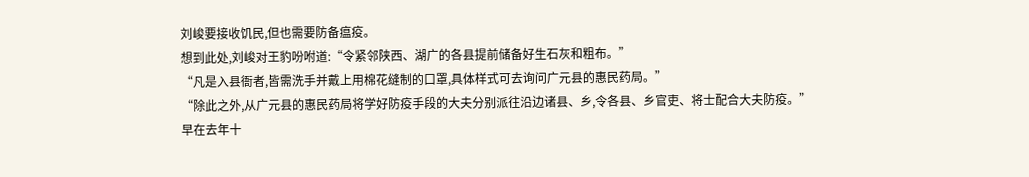刘峻要接收饥民,但也需要防备瘟疫。
想到此处,刘峻对王豹吩咐道:“令紧邻陕西、湖广的各县提前储备好生石灰和粗布。”
“凡是入县衙者,皆需洗手并戴上用棉花缝制的口罩,具体样式可去询问广元县的惠民药局。”
“除此之外,从广元县的惠民药局将学好防疫手段的大夫分别派往沿边诸县、乡,令各县、乡官吏、将士配合大夫防疫。”
早在去年十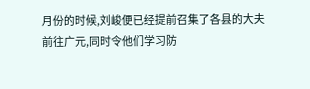月份的时候,刘峻便已经提前召集了各县的大夫前往广元,同时令他们学习防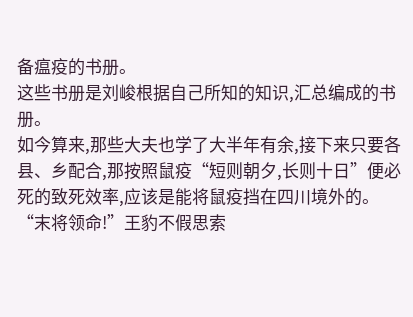备瘟疫的书册。
这些书册是刘峻根据自己所知的知识,汇总编成的书册。
如今算来,那些大夫也学了大半年有余,接下来只要各县、乡配合,那按照鼠疫“短则朝夕,长则十日”便必死的致死效率,应该是能将鼠疫挡在四川境外的。
“末将领命!”王豹不假思索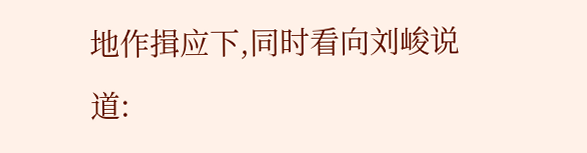地作揖应下,同时看向刘峻说道: